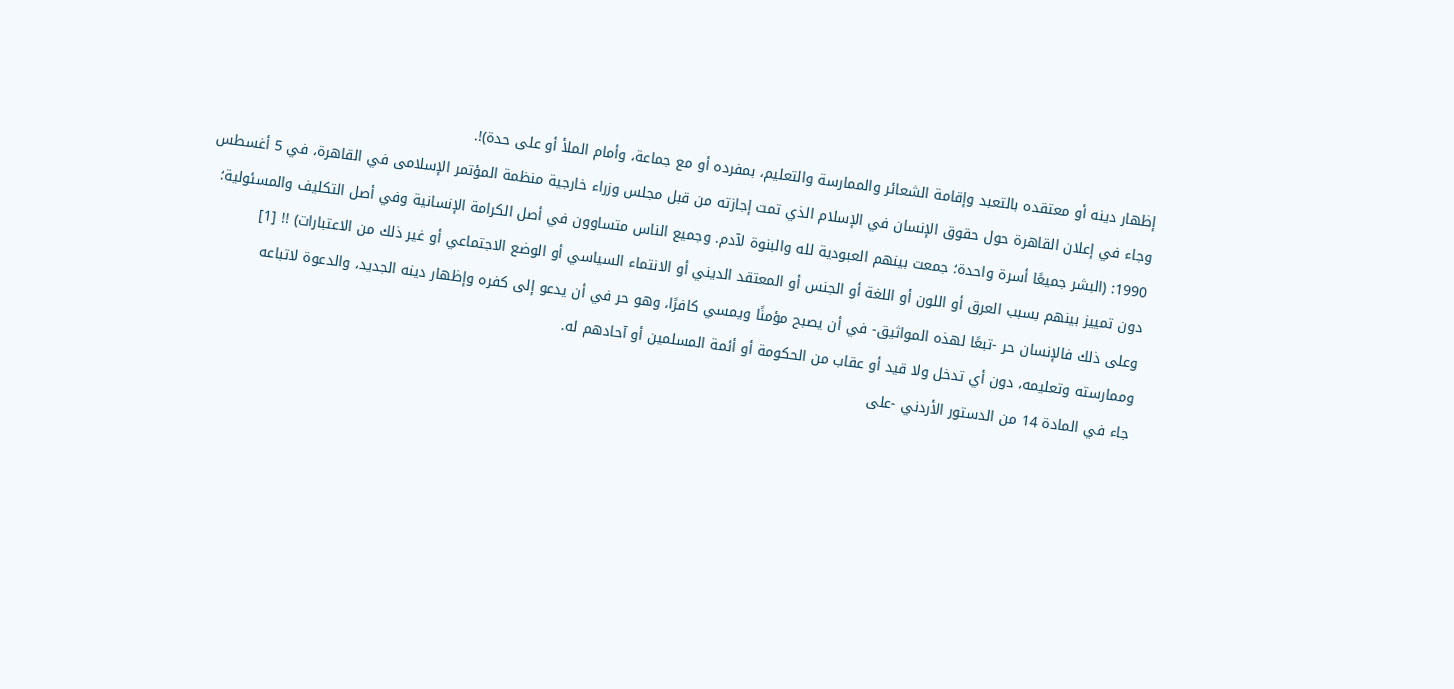إظهار دينه أو معتقده بالتعبد وإقامة الشعائر والممارسة والتعليم، بمفرده أو مع جماعة، وأمام الملأ أو على حدة)!.
وجاء في إعلان القاهرة حول حقوق الإنسان في الإسلام الذي تمت إجازته من قبل مجلس وزراء خارجية منظمة المؤتمر الإسلامى في القاهرة، في 5 أغسطس 1990: (البشر جميعًا أسرة واحدة؛ جمعت بينهم العبودية لله والبنوة لآدم. وجميع الناس متساوون في أصل الكرامة الإنسانية وفي أصل التكليف والمسئولية؛ دون تمييز بينهم بسبب العرق أو اللون أو اللغة أو الجنس أو المعتقد الديني أو الانتماء السياسي أو الوضع الاجتماعي أو غير ذلك من الاعتبارات) !! [1]
وعلى ذلك فالإنسان حر -تبعًا لهذه المواثيق- في أن يصبح مؤمنًا ويمسي كافرًا، وهو حر في أن يدعو إلى كفره وإظهار دينه الجديد، والدعوة لاتباعه وممارسته وتعليمه، دون أي تدخل ولا قيد أو عقاب من الحكومة أو أئمة المسلمين أو آحادهم له.
جاء في المادة 14 من الدستور الأردني -على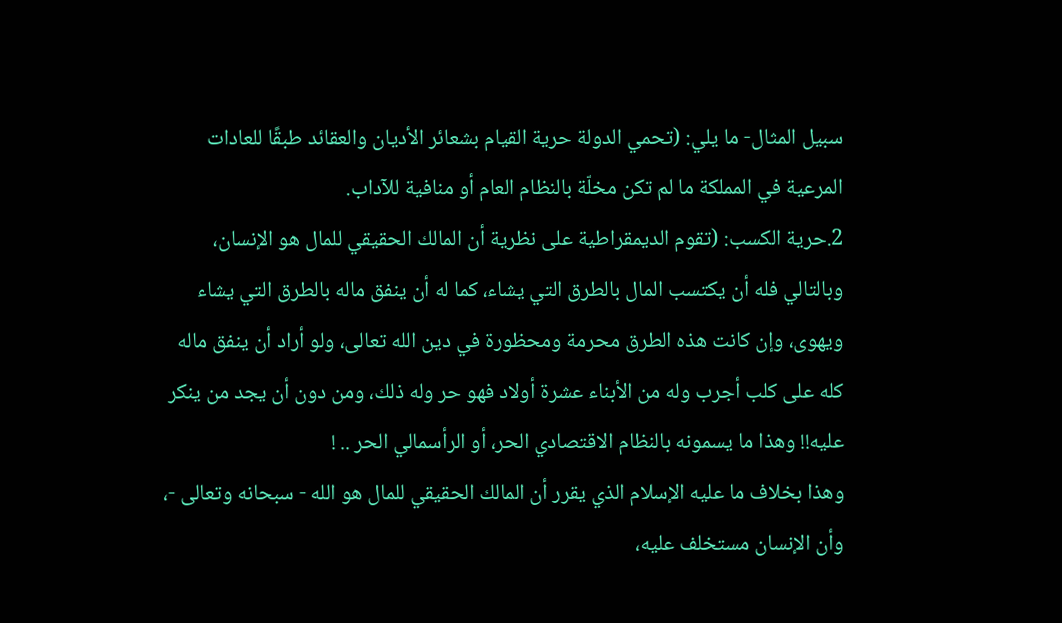سبيل المثال- ما يلي: (تحمي الدولة حرية القيام بشعائر الأديان والعقائد طبقًا للعادات المرعية في المملكة ما لم تكن مخلّة بالنظام العام أو منافية للآداب.
2.حرية الكسب: (تقوم الديمقراطية على نظرية أن المالك الحقيقي للمال هو الإنسان، وبالتالي فله أن يكتسب المال بالطرق التي يشاء، كما له أن ينفق ماله بالطرق التي يشاء ويهوى، وإن كانت هذه الطرق محرمة ومحظورة في دين الله تعالى، ولو أراد أن ينفق ماله كله على كلب أجرب وله من الأبناء عشرة أولاد فهو حر وله ذلك، ومن دون أن يجد من ينكر عليه!! وهذا ما يسمونه بالنظام الاقتصادي الحر، أو الرأسمالي الحر .. !
وهذا بخلاف ما عليه الإسلام الذي يقرر أن المالك الحقيقي للمال هو الله - سبحانه وتعالى -، وأن الإنسان مستخلف عليه،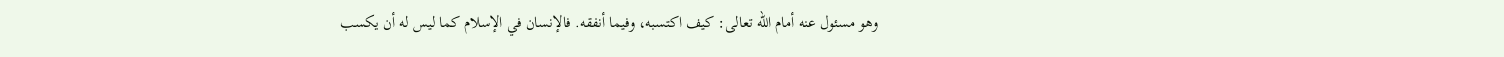وهو مسئول عنه أمام الله تعالى: كيف اكتسبه، وفيما أنفقه. فالإنسان في الإسلام كما ليس له أن يكسب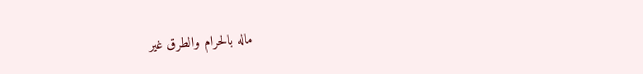ماله بالحرام والطرق غير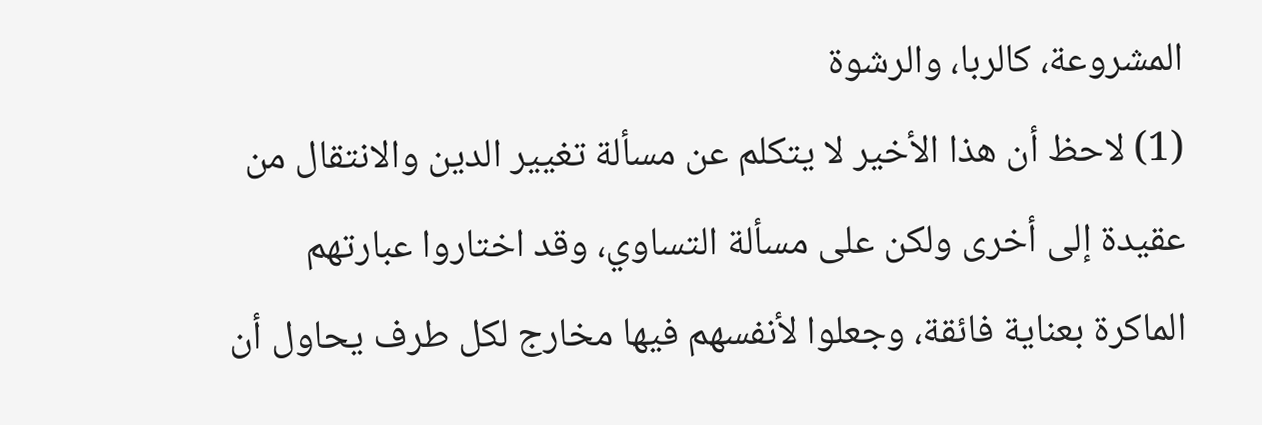المشروعة، كالربا، والرشوة
(1) لاحظ أن هذا الأخير لا يتكلم عن مسألة تغيير الدين والانتقال من عقيدة إلى أخرى ولكن على مسألة التساوي، وقد اختاروا عبارتهم الماكرة بعناية فائقة، وجعلوا لأنفسهم فيها مخارج لكل طرف يحاول أن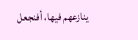ينازعهم فيها، أفنجعل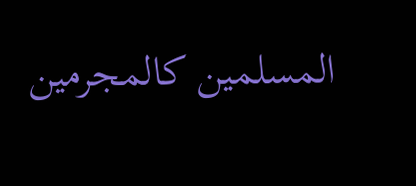المسلمين كالمجرمين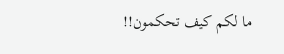ما لكم كيف تحكمون!!